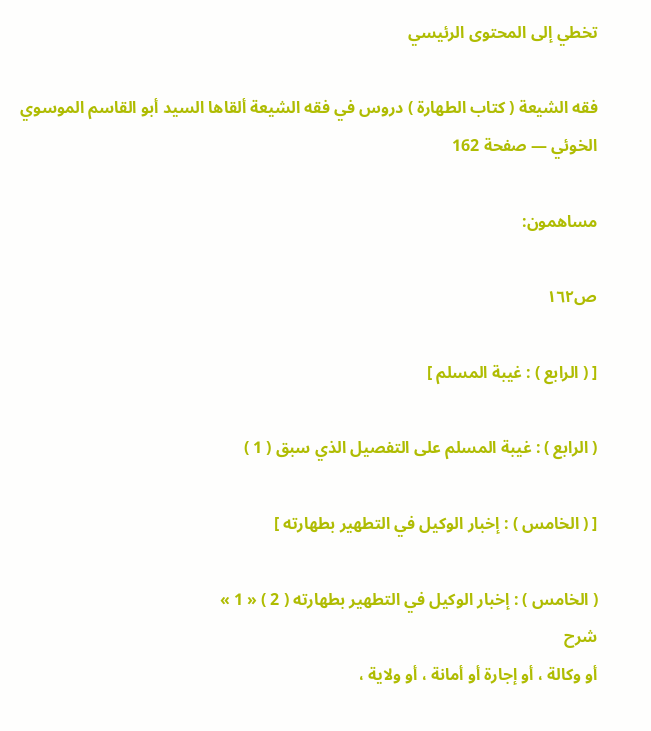تخطي إلى المحتوى الرئيسي

فقه الشيعة ( كتاب الطهارة ) دروس في فقه الشيعة ألقاها السيد أبو القاسم الموسوي الخوئي — صفحة 162

مساهمون:

ص١٦٢

[ ( الرابع ) : غيبة المسلم ]

( الرابع ) : غيبة المسلم على التفصيل الذي سبق ( 1 )

[ ( الخامس ) : إخبار الوكيل في التطهير بطهارته ]

( الخامس ) : إخبار الوكيل في التطهير بطهارته ( 2 ) « 1 »
شرح
أو وكالة ، أو إجارة أو أمانة ، أو ولاية ،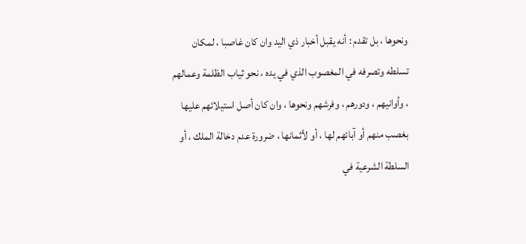ونحوها ، بل تقدم : أنه يقبل أخبار ذي اليد وان كان غاصبا ، لمكان تسلطه وتصرفه في المغصوب الذي في يده ، نحو ثياب الظلمة وعمالهم ، وأوانيهم ، ودورهم ، وفرشهم ونحوها ، وان كان أصل استيلائهم عليها بغصب منهم أو آبائهم لها ، أو لأثمانها ، ضرورة عدم دخالة الملك ، أو السلطة الشرعية في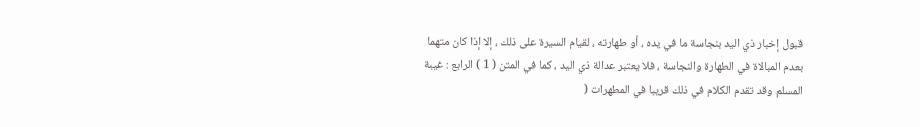قبول إخبار ذي اليد بنجاسة ما في يده ، أو طهارته ، لقيام السيرة على ذلك ، إلا إذا كان متهما بعدم المبالاة في الطهارة والنجاسة ، فلا يعتبر عدالة ذي اليد ، كما في المتن ( 1 ) الرابع : غيبة المسلم وقد تقدم الكلام في ذلك قريبا في المطهرات (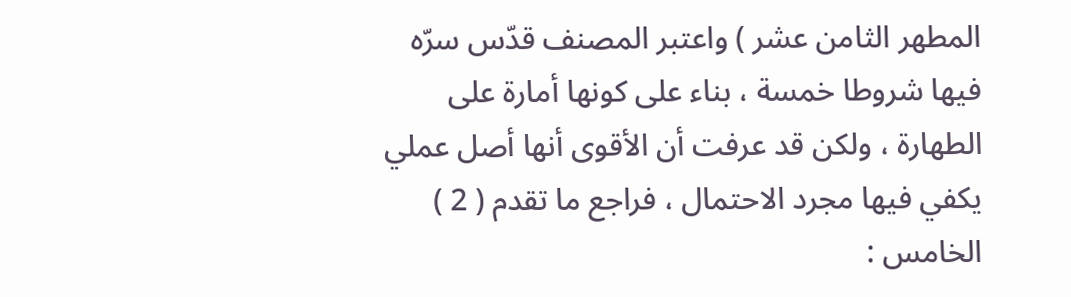المطهر الثامن عشر ) واعتبر المصنف قدّس سرّه فيها شروطا خمسة ، بناء على كونها أمارة على الطهارة ، ولكن قد عرفت أن الأقوى أنها أصل عملي يكفي فيها مجرد الاحتمال ، فراجع ما تقدم ( 2 ) الخامس :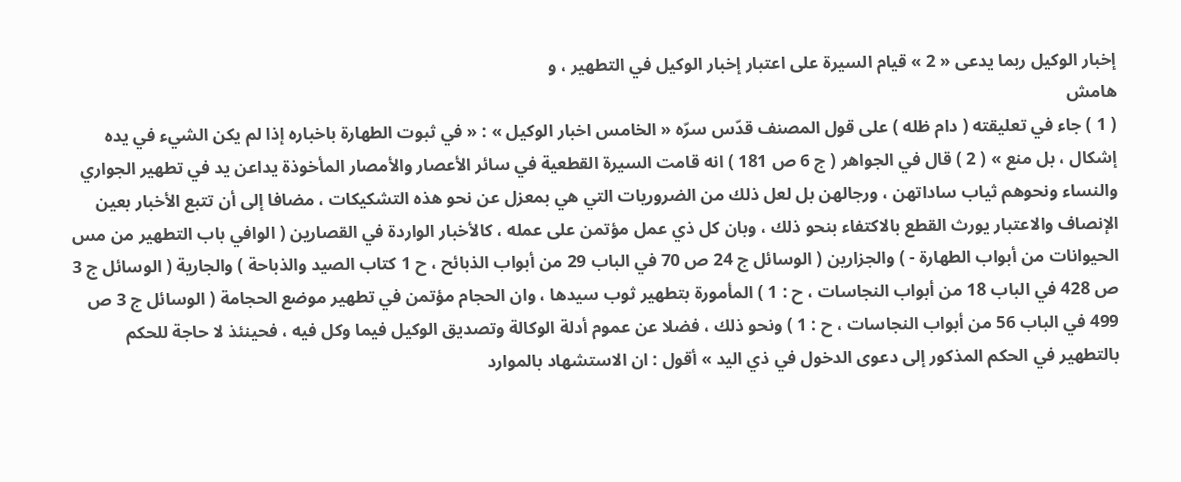إخبار الوكيل ربما يدعى « 2 » قيام السيرة على اعتبار إخبار الوكيل في التطهير ، و
هامش
( 1 ) جاء في تعليقته ( دام ظله ) على قول المصنف قدّس سرّه « الخامس اخبار الوكيل » : « في ثبوت الطهارة باخباره إذا لم يكن الشيء في يده إشكال ، بل منع » ( 2 ) قال في الجواهر ( ج 6 ص 181 ) انه قامت السيرة القطعية في سائر الأعصار والأمصار المأخوذة يداعن يد في تطهير الجواري والنساء ونحوهم ثياب ساداتهن ، ورجالهن بل لعل ذلك من الضروريات التي هي بمعزل عن نحو هذه التشكيكات ، مضافا إلى أن تتبع الأخبار بعين الإنصاف والاعتبار يورث القطع بالاكتفاء بنحو ذلك ، وبان كل ذي عمل مؤتمن على عمله ، كالأخبار الواردة في القصارين ( الوافي باب التطهير من مس الحيوانات من أبواب الطهارة - ) والجزارين ( الوسائل ج 24 ص 70 في الباب 29 من أبواب الذبائح ، ح 1 كتاب الصيد والذباحة ) والجارية ( الوسائل ج 3 ص 428 في الباب 18 من أبواب النجاسات ، ح : 1 ) المأمورة بتطهير ثوب سيدها ، وان الحجام مؤتمن في تطهير موضع الحجامة ( الوسائل ج 3 ص 499 في الباب 56 من أبواب النجاسات ، ح : 1 ) ونحو ذلك ، فضلا عن عموم أدلة الوكالة وتصديق الوكيل فيما وكل فيه ، فحينئذ لا حاجة للحكم بالتطهير في الحكم المذكور إلى دعوى الدخول في ذي اليد » أقول : ان الاستشهاد بالموارد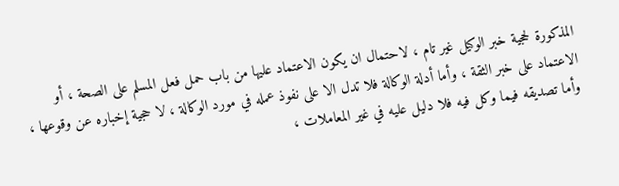المذكورة لحجية خبر الوكيل غير تام ، لاحتمال ان يكون الاعتماد عليها من باب حمل فعل المسلم على الصحة ، أو الاعتماد على خبر الثقة ، وأما أدلة الوكالة فلا تدل الا على نفوذ عمله في مورد الوكالة ، لا حجية إخباره عن وقوعها ، وأما تصديقه فيما وكل فيه فلا دليل عليه في غير المعاملات ،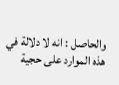والحاصل : انه لا دلالة في هذه الموارد على حجية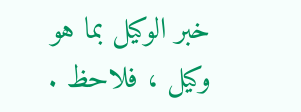خبر الوكيل بما هو وكيل ، فلاحظ .